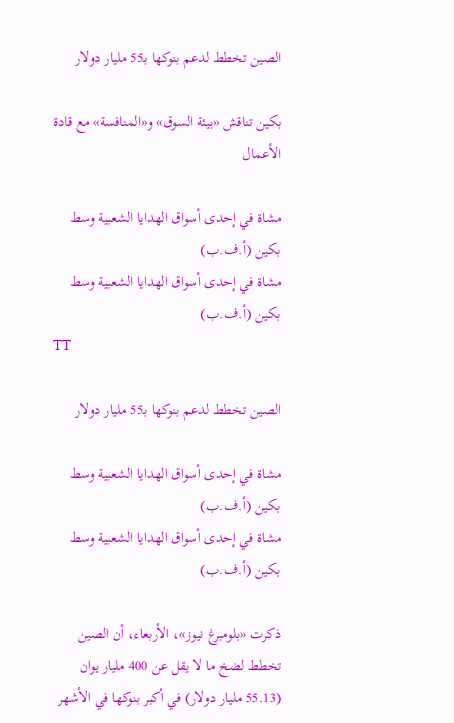الصين تخطط لدعم بنوكها بـ55 مليار دولار

بكين تناقش «بيئة السوق» و«المنافسة» مع قادة الأعمال

مشاة في إحدى أسواق الهدايا الشعبية وسط بكين (أ.ف.ب)
مشاة في إحدى أسواق الهدايا الشعبية وسط بكين (أ.ف.ب)
TT

الصين تخطط لدعم بنوكها بـ55 مليار دولار

مشاة في إحدى أسواق الهدايا الشعبية وسط بكين (أ.ف.ب)
مشاة في إحدى أسواق الهدايا الشعبية وسط بكين (أ.ف.ب)

ذكرت «بلومبرغ نيوز»، الأربعاء، أن الصين تخطط لضخ ما لا يقل عن 400 مليار يوان (55.13 مليار دولار) في أكبر بنوكها في الأشهر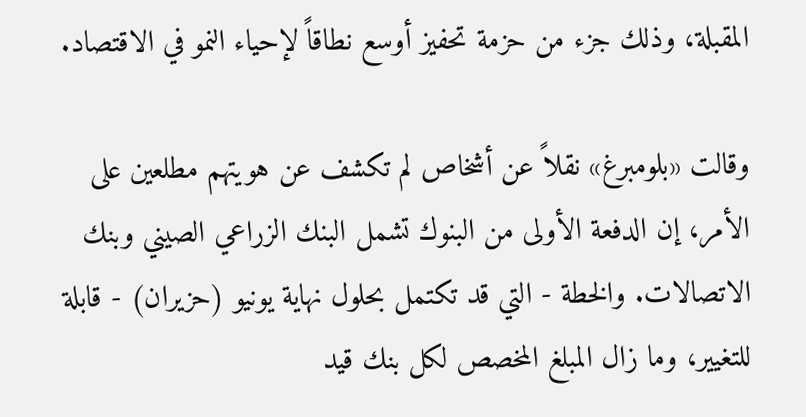المقبلة، وذلك جزء من حزمة تحفيز أوسع نطاقاً لإحياء النمو في الاقتصاد.

وقالت «بلومبرغ» نقلاً عن أشخاص لم تكشف عن هويتهم مطلعين على الأمر، إن الدفعة الأولى من البنوك تشمل البنك الزراعي الصيني وبنك الاتصالات. والخطة - التي قد تكتمل بحلول نهاية يونيو (حزيران) - قابلة للتغيير، وما زال المبلغ المخصص لكل بنك قيد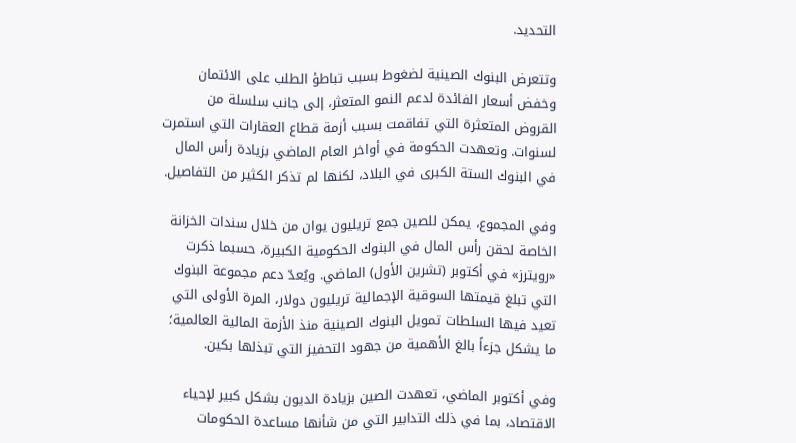التحديد.

وتتعرض البنوك الصينية لضغوط بسبب تباطؤ الطلب على الائتمان وخفض أسعار الفائدة لدعم النمو المتعثر، إلى جانب سلسلة من القروض المتعثرة التي تفاقمت بسبب أزمة قطاع العقارات التي استمرت لسنوات. وتعهدت الحكومة في أواخر العام الماضي بزيادة رأس المال في البنوك الستة الكبرى في البلاد، لكنها لم تذكر الكثير من التفاصيل.

وفي المجموع، يمكن للصين جمع تريليون يوان من خلال سندات الخزانة الخاصة لحقن رأس المال في البنوك الحكومية الكبيرة، حسبما ذكرت «رويترز» في أكتوبر (تشرين الأول) الماضي. ويُعدّ دعم مجموعة البنوك التي تبلغ قيمتها السوقية الإجمالية تريليون دولار، المرة الأولى التي تعيد فيها السلطات تمويل البنوك الصينية منذ الأزمة المالية العالمية؛ ما يشكل جزءاً بالغ الأهمية من جهود التحفيز التي تبذلها بكين.

وفي أكتوبر الماضي، تعهدت الصين بزيادة الديون بشكل كبير لإحياء الاقتصاد، بما في ذلك التدابير التي من شأنها مساعدة الحكومات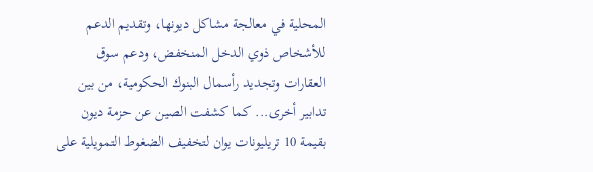المحلية في معالجة مشاكل ديونها، وتقديم الدعم للأشخاص ذوي الدخل المنخفض، ودعم سوق العقارات وتجديد رأسمال البنوك الحكومية، من بين تدابير أخرى... كما كشفت الصين عن حزمة ديون بقيمة 10 تريليونات يوان لتخفيف الضغوط التمويلية على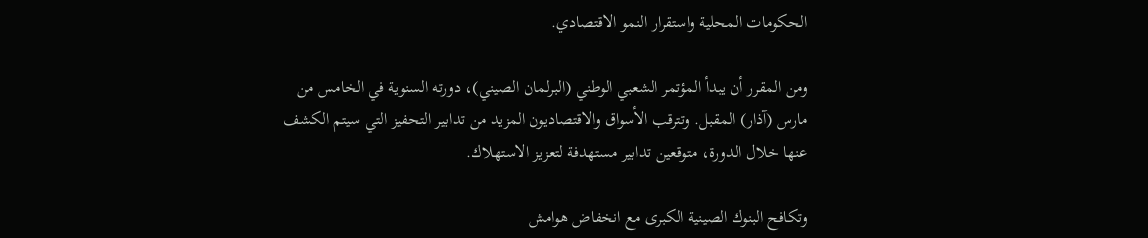الحكومات المحلية واستقرار النمو الاقتصادي.

ومن المقرر أن يبدأ المؤتمر الشعبي الوطني (البرلمان الصيني)، دورته السنوية في الخامس من مارس (آذار) المقبل. وتترقب الأسواق والاقتصاديون المزيد من تدابير التحفيز التي سيتم الكشف عنها خلال الدورة، متوقعين تدابير مستهدفة لتعزيز الاستهلاك.

وتكافح البنوك الصينية الكبرى مع انخفاض هوامش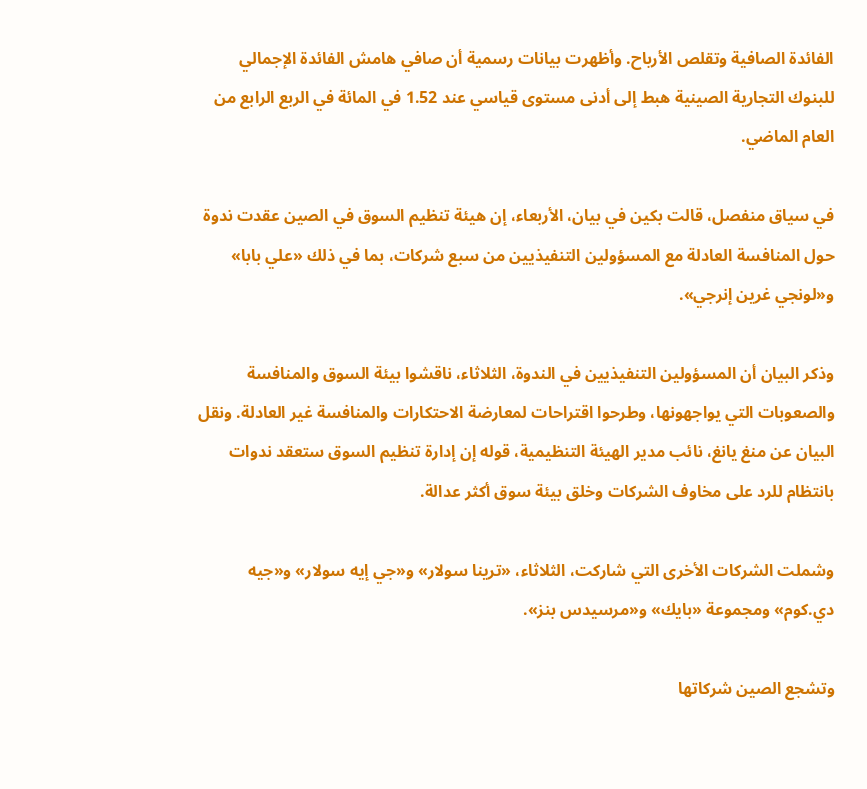الفائدة الصافية وتقلص الأرباح. وأظهرت بيانات رسمية أن صافي هامش الفائدة الإجمالي للبنوك التجارية الصينية هبط إلى أدنى مستوى قياسي عند 1.52 في المائة في الربع الرابع من العام الماضي.

في سياق منفصل، قالت بكين في بيان، الأربعاء، إن هيئة تنظيم السوق في الصين عقدت ندوة حول المنافسة العادلة مع المسؤولين التنفيذيين من سبع شركات، بما في ذلك «علي بابا» و«لونجي غرين إنرجي».

وذكر البيان أن المسؤولين التنفيذيين في الندوة، الثلاثاء، ناقشوا بيئة السوق والمنافسة والصعوبات التي يواجهونها، وطرحوا اقتراحات لمعارضة الاحتكارات والمنافسة غير العادلة. ونقل البيان عن منغ يانغ، نائب مدير الهيئة التنظيمية، قوله إن إدارة تنظيم السوق ستعقد ندوات بانتظام للرد على مخاوف الشركات وخلق بيئة سوق أكثر عدالة.

وشملت الشركات الأخرى التي شاركت، الثلاثاء، «ترينا سولار» و«جي إيه سولار» و«جيه دي.كوم» ومجموعة «بايك» و«مرسيدس بنز».

وتشجع الصين شركاتها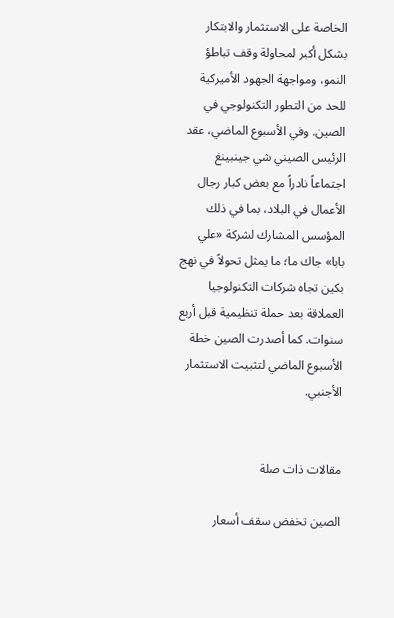الخاصة على الاستثمار والابتكار بشكل أكبر لمحاولة وقف تباطؤ النمو، ومواجهة الجهود الأميركية للحد من التطور التكنولوجي في الصين. وفي الأسبوع الماضي، عقد الرئيس الصيني شي جينبينغ اجتماعاً نادراً مع بعض كبار رجال الأعمال في البلاد، بما في ذلك المؤسس المشارك لشركة «علي بابا» جاك ما؛ ما يمثل تحولاً في نهج بكين تجاه شركات التكنولوجيا العملاقة بعد حملة تنظيمية قبل أربع سنوات. كما أصدرت الصين خطة الأسبوع الماضي لتثبيت الاستثمار الأجنبي.


مقالات ذات صلة

الصين تخفض سقف أسعار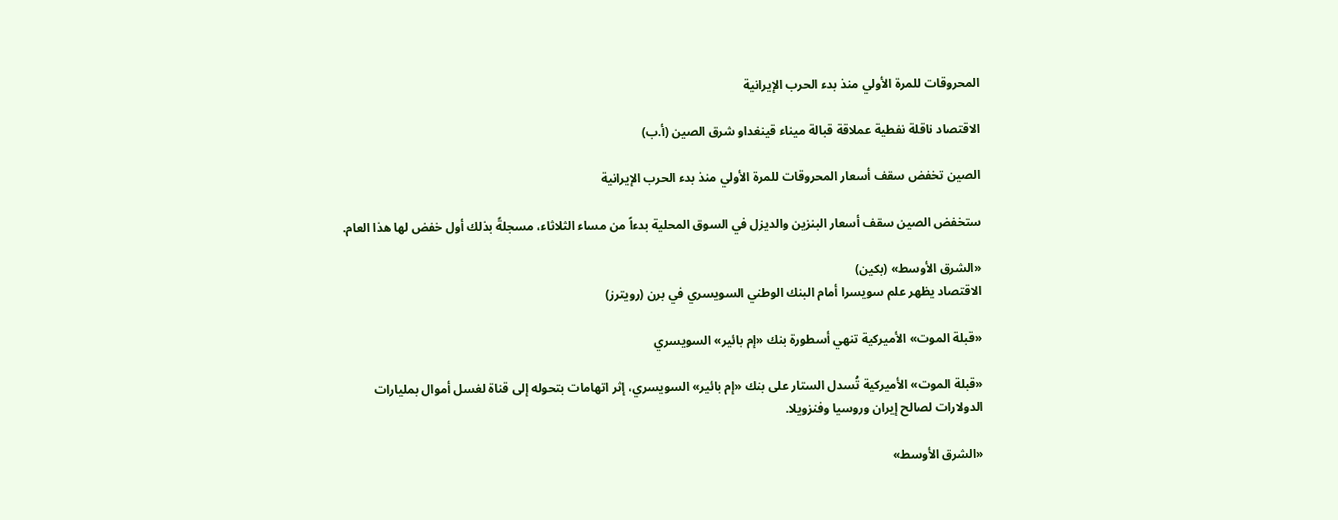المحروقات للمرة الأولي منذ بدء الحرب الإيرانية

الاقتصاد ناقلة نفطية عملاقة قبالة ميناء قينغداو شرق الصين (أ.ب)

الصين تخفض سقف أسعار المحروقات للمرة الأولي منذ بدء الحرب الإيرانية

ستخفض الصين سقف أسعار البنزين والديزل في السوق المحلية بدءاً من مساء الثلاثاء، مسجلةً بذلك أول خفض لها هذا العام.

«الشرق الأوسط» (بكين)
الاقتصاد يظهر علم سويسرا أمام البنك الوطني السويسري في برن (رويترز)

«قبلة الموت» الأميركية تنهي أسطورة بنك «إم بائير» السويسري

«قبلة الموت» الأميركية تُسدل الستار على بنك «إم بائير» السويسري، إثر اتهامات بتحوله إلى قناة لغسل أموال بمليارات الدولارات لصالح إيران وروسيا وفنزويلا.

«الشرق الأوسط»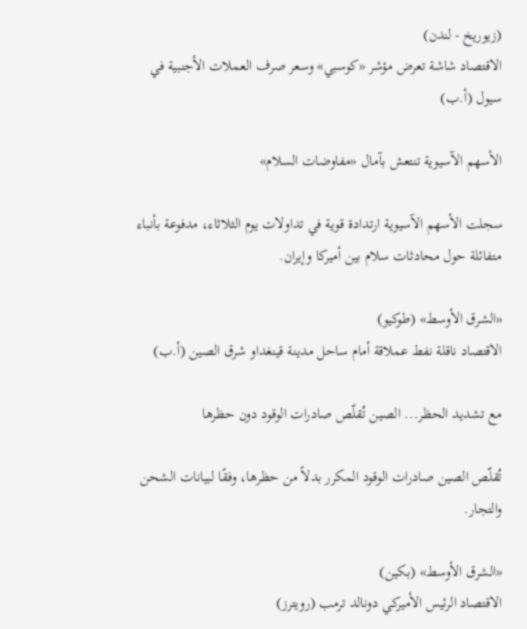(زيوريخ - لندن)
الاقتصاد شاشة تعرض مؤشر «كوسبي» وسعر صرف العملات الأجنبية في سيول (أ.ب)

الأسهم الآسيوية تنتعش بآمال «مفاوضات السلام»

سجلت الأسهم الآسيوية ارتدادة قوية في تداولات يوم الثلاثاء، مدفوعة بأنباء متفائلة حول محادثات سلام بين أميركا وإيران.

«الشرق الأوسط» (طوكيو)
الاقتصاد ناقلة نفط عملاقة أمام ساحل مدينة قينغداو شرق الصين (أ.ب)

مع تشديد الحظر... الصين تُقلّص صادرات الوقود دون حظرها

تُقلّص الصين صادرات الوقود المكرر بدلاً من حظرها، وفقًا لبيانات الشحن والتجار.

«الشرق الأوسط» (بكين)
الاقتصاد الرئيس الأميركي دونالد ترمب (رويترز)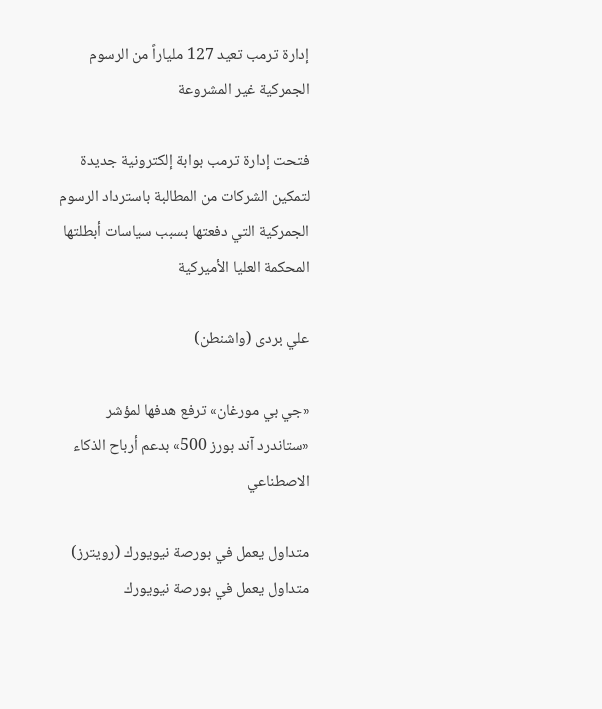إدارة ترمب تعيد 127 ملياراً من الرسوم الجمركية غير المشروعة

فتحت إدارة ترمب بوابة إلكترونية جديدة لتمكين الشركات من المطالبة باسترداد الرسوم الجمركية التي دفعتها بسبب سياسات أبطلتها المحكمة العليا الأميركية

علي بردى (واشنطن)

«جي بي مورغان» ترفع هدفها لمؤشر «ستاندرد آند بورز 500» بدعم أرباح الذكاء الاصطناعي

متداول يعمل في بورصة نيويورك (رويترز)
متداول يعمل في بورصة نيويورك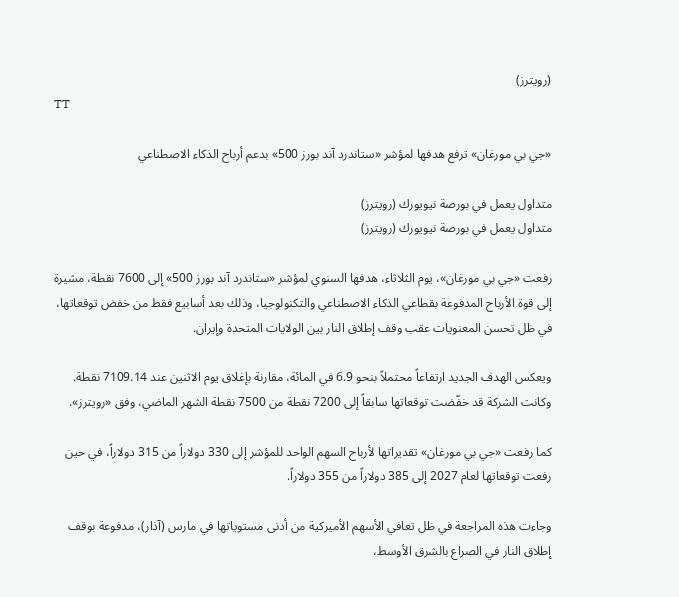(رويترز)
TT

«جي بي مورغان» ترفع هدفها لمؤشر «ستاندرد آند بورز 500» بدعم أرباح الذكاء الاصطناعي

متداول يعمل في بورصة نيويورك (رويترز)
متداول يعمل في بورصة نيويورك (رويترز)

رفعت «جي بي مورغان»، يوم الثلاثاء، هدفها السنوي لمؤشر «ستاندرد آند بورز 500» إلى 7600 نقطة، مشيرة إلى قوة الأرباح المدفوعة بقطاعي الذكاء الاصطناعي والتكنولوجيا، وذلك بعد أسابيع فقط من خفض توقعاتها، في ظل تحسن المعنويات عقب وقف إطلاق النار بين الولايات المتحدة وإيران.

ويعكس الهدف الجديد ارتفاعاً محتملاً بنحو 6.9 في المائة، مقارنة بإغلاق يوم الاثنين عند 7109.14 نقطة. وكانت الشركة قد خفّضت توقعاتها سابقاً إلى 7200 نقطة من 7500 نقطة الشهر الماضي، وفق «رويترز».

كما رفعت «جي بي مورغان» تقديراتها لأرباح السهم الواحد للمؤشر إلى 330 دولاراً من 315 دولاراً، في حين رفعت توقعاتها لعام 2027 إلى 385 دولاراً من 355 دولاراً.

وجاءت هذه المراجعة في ظل تعافي الأسهم الأميركية من أدنى مستوياتها في مارس (آذار)، مدفوعة بوقف إطلاق النار في الصراع بالشرق الأوسط،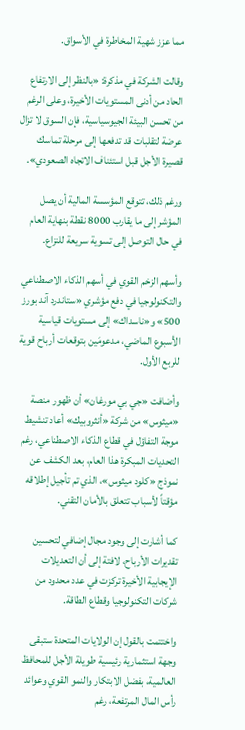مما عزز شهية المخاطرة في الأسواق.

وقالت الشركة في مذكرة: «بالنظر إلى الارتفاع الحاد من أدنى المستويات الأخيرة، وعلى الرغم من تحسن البيئة الجيوسياسية، فإن السوق لا تزال عرضة لتقلبات قد تدفعها إلى مرحلة تماسك قصيرة الأجل قبل استئناف الاتجاه الصعودي».

ورغم ذلك، تتوقع المؤسسة المالية أن يصل المؤشر إلى ما يقارب 8000 نقطة بنهاية العام في حال التوصل إلى تسوية سريعة للنزاع.

وأسهم الزخم القوي في أسهم الذكاء الاصطناعي والتكنولوجيا في دفع مؤشري «ستاندرد آند بورز 500» و«ناسداك» إلى مستويات قياسية الأسبوع الماضي، مدعومَين بتوقعات أرباح قوية للربع الأول.

وأضافت «جي بي مورغان» أن ظهور منصة «ميثوس» من شركة «أنثروبيك» أعاد تنشيط موجة التفاؤل في قطاع الذكاء الاصطناعي، رغم التحديات المبكرة هذا العام، بعد الكشف عن نموذج «كلود ميثوس»، الذي تم تأجيل إطلاقه مؤقتاً لأسباب تتعلق بالأمان التقني.

كما أشارت إلى وجود مجال إضافي لتحسين تقديرات الأرباح، لافتة إلى أن التعديلات الإيجابية الأخيرة تركزت في عدد محدود من شركات التكنولوجيا وقطاع الطاقة.

واختتمت بالقول إن الولايات المتحدة ستبقى وجهة استثمارية رئيسية طويلة الأجل للمحافظ العالمية، بفضل الابتكار والنمو القوي وعوائد رأس المال المرتفعة، رغم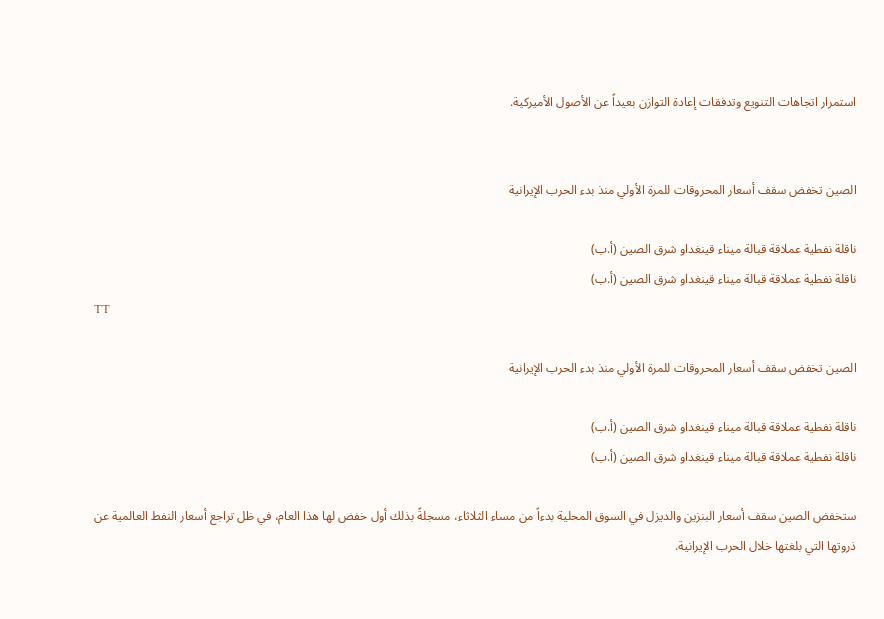استمرار اتجاهات التنويع وتدفقات إعادة التوازن بعيداً عن الأصول الأميركية.


الصين تخفض سقف أسعار المحروقات للمرة الأولي منذ بدء الحرب الإيرانية

ناقلة نفطية عملاقة قبالة ميناء قينغداو شرق الصين (أ.ب)
ناقلة نفطية عملاقة قبالة ميناء قينغداو شرق الصين (أ.ب)
TT

الصين تخفض سقف أسعار المحروقات للمرة الأولي منذ بدء الحرب الإيرانية

ناقلة نفطية عملاقة قبالة ميناء قينغداو شرق الصين (أ.ب)
ناقلة نفطية عملاقة قبالة ميناء قينغداو شرق الصين (أ.ب)

ستخفض الصين سقف أسعار البنزين والديزل في السوق المحلية بدءاً من مساء الثلاثاء، مسجلةً بذلك أول خفض لها هذا العام، في ظل تراجع أسعار النفط العالمية عن ذروتها التي بلغتها خلال الحرب الإيرانية.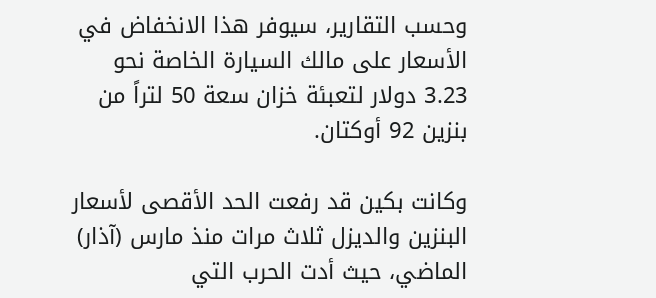وحسب التقارير، سيوفر هذا الانخفاض في الأسعار على مالك السيارة الخاصة نحو 3.23 دولار لتعبئة خزان سعة 50 لتراً من بنزين 92 أوكتان.

وكانت بكين قد رفعت الحد الأقصى لأسعار البنزين والديزل ثلاث مرات منذ مارس (آذار) الماضي، حيث أدت الحرب التي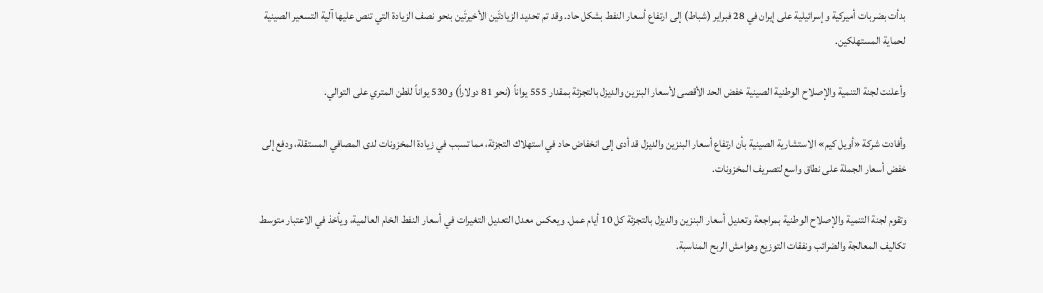بدأت بضربات أميركية وإسرائيلية على إيران في 28 فبراير (شباط) إلى ارتفاع أسعار النفط بشكل حاد. وقد تم تحديد الزيادتَين الأخيرتَين بنحو نصف الزيادة التي تنص عليها آلية التسعير الصينية لحماية المستهلكين.

وأعلنت لجنة التنمية والإصلاح الوطنية الصينية خفض الحد الأقصى لأسعار البنزين والديزل بالتجزئة بمقدار 555 يواناً (نحو 81 دولاراً) و530 يواناً للطن المتري على التوالي.

وأفادت شركة «أويل كيم» الاستشارية الصينية بأن ارتفاع أسعار البنزين والديزل قد أدى إلى انخفاض حاد في استهلاك التجزئة، مما تسبب في زيادة المخزونات لدى المصافي المستقلة، ودفع إلى خفض أسعار الجملة على نطاق واسع لتصريف المخزونات.

وتقوم لجنة التنمية والإصلاح الوطنية بمراجعة وتعديل أسعار البنزين والديزل بالتجزئة كل 10 أيام عمل. ويعكس معدل التعديل التغيرات في أسعار النفط الخام العالمية، ويأخذ في الاعتبار متوسط تكاليف المعالجة والضرائب ونفقات التوزيع وهوامش الربح المناسبة.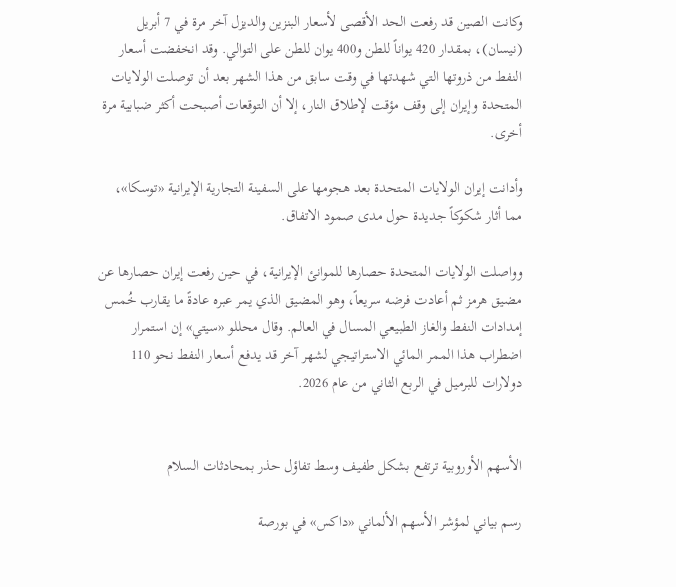وكانت الصين قد رفعت الحد الأقصى لأسعار البنزين والديزل آخر مرة في 7 أبريل (نيسان)، بمقدار 420 يواناً للطن و400 يوان للطن على التوالي. وقد انخفضت أسعار النفط من ذروتها التي شهدتها في وقت سابق من هذا الشهر بعد أن توصلت الولايات المتحدة وإيران إلى وقف مؤقت لإطلاق النار، إلا أن التوقعات أصبحت أكثر ضبابية مرة أخرى.

وأدانت إيران الولايات المتحدة بعد هجومها على السفينة التجارية الإيرانية «توسكا»، مما أثار شكوكاً جديدة حول مدى صمود الاتفاق.

وواصلت الولايات المتحدة حصارها للموانئ الإيرانية، في حين رفعت إيران حصارها عن مضيق هرمز ثم أعادت فرضه سريعاً، وهو المضيق الذي يمر عبره عادةً ما يقارب خُمس إمدادات النفط والغاز الطبيعي المسال في العالم. وقال محللو «سيتي» إن استمرار اضطراب هذا الممر المائي الاستراتيجي لشهر آخر قد يدفع أسعار النفط نحو 110 دولارات للبرميل في الربع الثاني من عام 2026.


الأسهم الأوروبية ترتفع بشكل طفيف وسط تفاؤل حذر بمحادثات السلام

رسم بياني لمؤشر الأسهم الألماني «داكس» في بورصة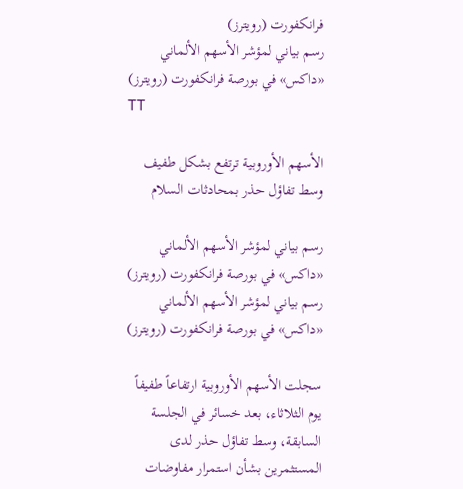فرانكفورت (رويترز)
رسم بياني لمؤشر الأسهم الألماني «داكس» في بورصة فرانكفورت (رويترز)
TT

الأسهم الأوروبية ترتفع بشكل طفيف وسط تفاؤل حذر بمحادثات السلام

رسم بياني لمؤشر الأسهم الألماني «داكس» في بورصة فرانكفورت (رويترز)
رسم بياني لمؤشر الأسهم الألماني «داكس» في بورصة فرانكفورت (رويترز)

سجلت الأسهم الأوروبية ارتفاعاً طفيفاً يوم الثلاثاء، بعد خسائر في الجلسة السابقة، وسط تفاؤل حذر لدى المستثمرين بشأن استمرار مفاوضات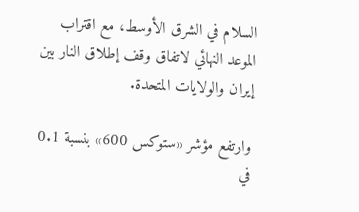السلام في الشرق الأوسط، مع اقتراب الموعد النهائي لاتفاق وقف إطلاق النار بين إيران والولايات المتحدة.

وارتفع مؤشر «ستوكس 600» بنسبة 0.1 في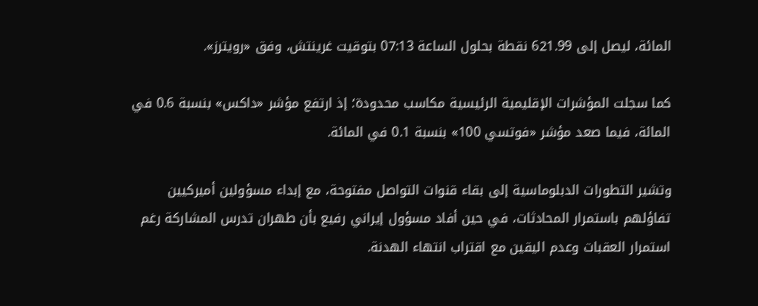المائة، ليصل إلى 621.99 نقطة بحلول الساعة 07:13 بتوقيت غرينتش، وفق «رويترز».

كما سجلت المؤشرات الإقليمية الرئيسية مكاسب محدودة؛ إذ ارتفع مؤشر «داكس» بنسبة 0.6 في المائة، فيما صعد مؤشر «فوتسي 100» بنسبة 0.1 في المائة.

وتشير التطورات الدبلوماسية إلى بقاء قنوات التواصل مفتوحة، مع إبداء مسؤولين أميركيين تفاؤلهم باستمرار المحادثات، في حين أفاد مسؤول إيراني رفيع بأن طهران تدرس المشاركة رغم استمرار العقبات وعدم اليقين مع اقتراب انتهاء الهدنة.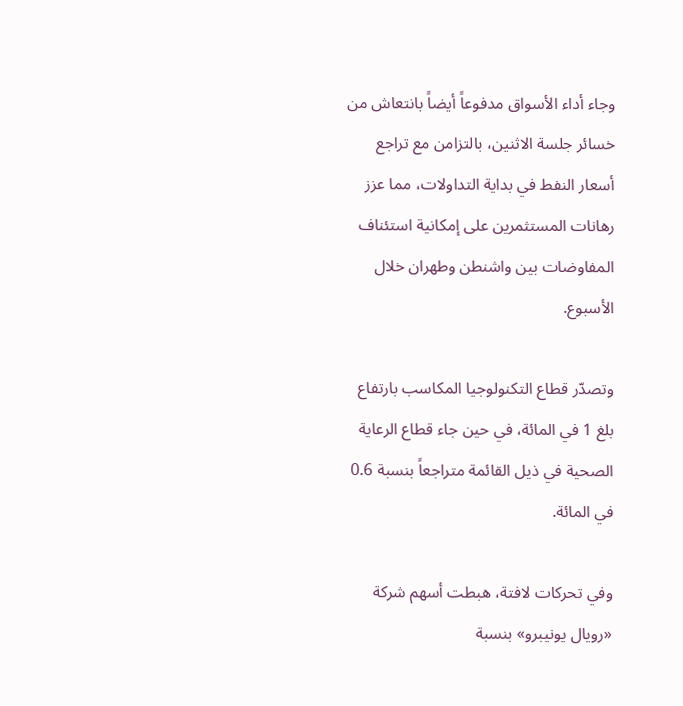وجاء أداء الأسواق مدفوعاً أيضاً بانتعاش من خسائر جلسة الاثنين، بالتزامن مع تراجع أسعار النفط في بداية التداولات، مما عزز رهانات المستثمرين على إمكانية استئناف المفاوضات بين واشنطن وطهران خلال الأسبوع.

وتصدّر قطاع التكنولوجيا المكاسب بارتفاع بلغ 1 في المائة، في حين جاء قطاع الرعاية الصحية في ذيل القائمة متراجعاً بنسبة 0.6 في المائة.

وفي تحركات لافتة، هبطت أسهم شركة «رويال يونيبرو» بنسبة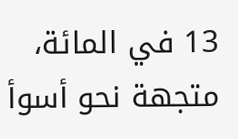13 في المائة، متجهة نحو أسوأ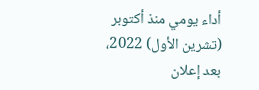أداء يومي منذ أكتوبر (تشرين الأول) 2022، بعد إعلان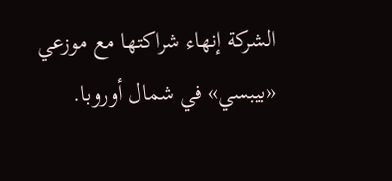الشركة إنهاء شراكتها مع موزعي «بيبسي» في شمال أوروبا.